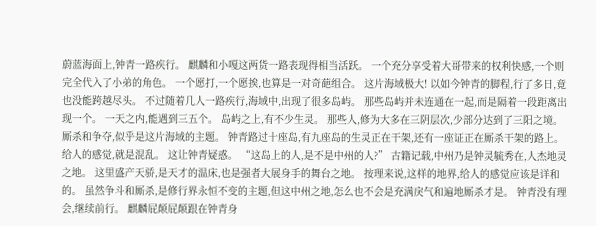蔚蓝海面上,钟青一路疾行。 麒麟和小嘎这两货一路表现得相当活跃。 一个充分享受着大哥带来的权利快感,一个则完全代入了小弟的角色。 一个愿打,一个愿挨,也算是一对奇葩组合。 这片海域极大! 以如今钟青的脚程,行了多日,竟也没能跨越尽头。 不过随着几人一路疾行,海域中,出现了很多岛屿。 那些岛屿并未连通在一起,而是隔着一段距离出现一个。 一天之内,能遇到三五个。 岛屿之上,有不少生灵。 那些人,修为大多在三阴层次,少部分达到了三阳之境。 厮杀和争夺,似乎是这片海域的主题。 钟青路过十座岛,有九座岛的生灵正在干架,还有一座证正在厮杀干架的路上。 给人的感觉,就是混乱。 这让钟青疑惑。 “这岛上的人,是不是中州的人?” 古籍记载,中州乃是钟灵毓秀在,人杰地灵之地。 这里盛产天骄,是天才的温床,也是强者大展身手的舞台之地。 按理来说,这样的地界,给人的感觉应该是详和的。 虽然争斗和厮杀,是修行界永恒不变的主题,但这中州之地,怎么也不会是充满戾气和遍地厮杀才是。 钟青没有理会,继续前行。 麒麟屁颠屁颠跟在钟青身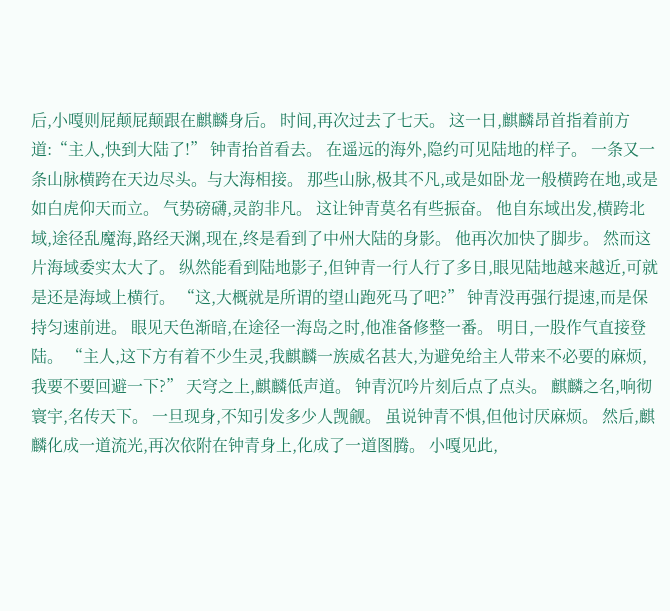后,小嘎则屁颠屁颠跟在麒麟身后。 时间,再次过去了七天。 这一日,麒麟昂首指着前方道:“主人,快到大陆了!” 钟青抬首看去。 在遥远的海外,隐约可见陆地的样子。 一条又一条山脉横跨在天边尽头。与大海相接。 那些山脉,极其不凡,或是如卧龙一般横跨在地,或是如白虎仰天而立。 气势磅礴,灵韵非凡。 这让钟青莫名有些振奋。 他自东域出发,横跨北域,途径乱魔海,路经天渊,现在,终是看到了中州大陆的身影。 他再次加快了脚步。 然而这片海域委实太大了。 纵然能看到陆地影子,但钟青一行人行了多日,眼见陆地越来越近,可就是还是海域上横行。 “这,大概就是所谓的望山跑死马了吧?” 钟青没再强行提速,而是保持匀速前进。 眼见天色渐暗,在途径一海岛之时,他准备修整一番。 明日,一股作气直接登陆。 “主人,这下方有着不少生灵,我麒麟一族威名甚大,为避免给主人带来不必要的麻烦,我要不要回避一下?” 天穹之上,麒麟低声道。 钟青沉吟片刻后点了点头。 麒麟之名,响彻寰宇,名传天下。 一旦现身,不知引发多少人觊觎。 虽说钟青不惧,但他讨厌麻烦。 然后,麒麟化成一道流光,再次依附在钟青身上,化成了一道图腾。 小嘎见此,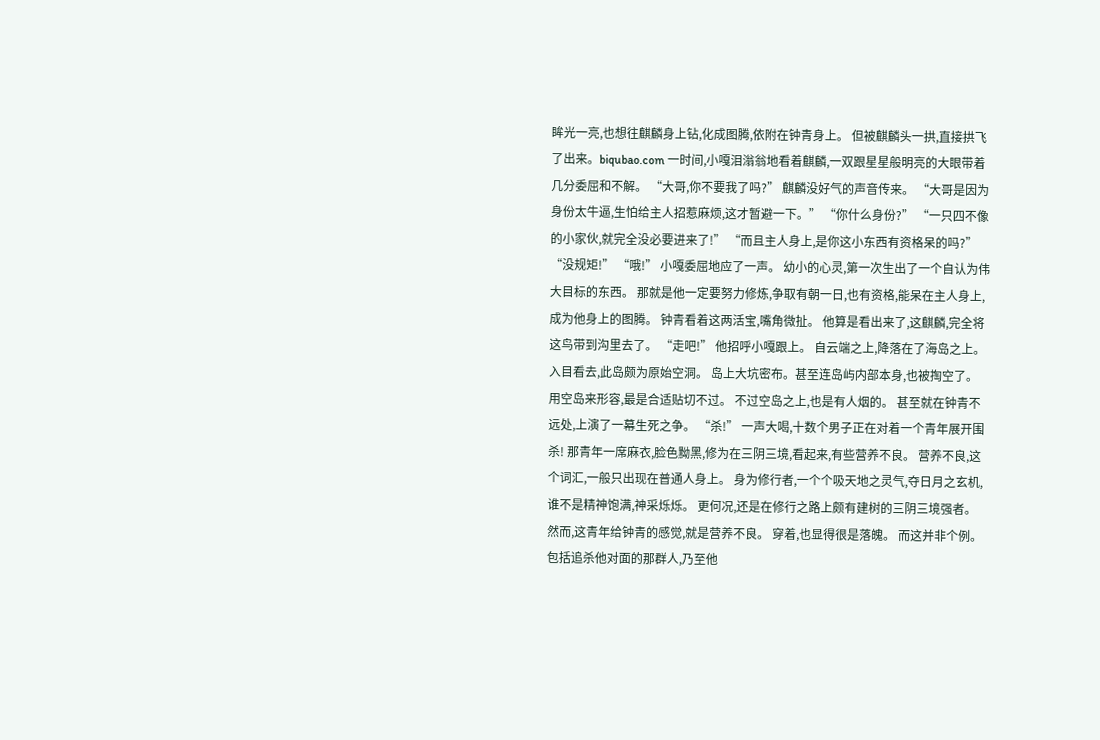眸光一亮,也想往麒麟身上钻,化成图腾,依附在钟青身上。 但被麒麟头一拱,直接拱飞了出来。biqubao.com 一时间,小嘎泪滃翁地看着麒麟,一双跟星星般明亮的大眼带着几分委屈和不解。 “大哥,你不要我了吗?” 麒麟没好气的声音传来。 “大哥是因为身份太牛逼,生怕给主人招惹麻烦,这才暂避一下。” “你什么身份?” “一只四不像的小家伙,就完全没必要进来了!” “而且主人身上,是你这小东西有资格呆的吗?” “没规矩!” “哦!” 小嘎委屈地应了一声。 幼小的心灵,第一次生出了一个自认为伟大目标的东西。 那就是他一定要努力修炼,争取有朝一日,也有资格,能呆在主人身上,成为他身上的图腾。 钟青看着这两活宝,嘴角微扯。 他算是看出来了,这麒麟,完全将这鸟带到沟里去了。 “走吧!” 他招呼小嘎跟上。 自云端之上,降落在了海岛之上。 入目看去,此岛颇为原始空洞。 岛上大坑密布。甚至连岛屿内部本身,也被掏空了。 用空岛来形容,最是合适贴切不过。 不过空岛之上,也是有人烟的。 甚至就在钟青不远处,上演了一幕生死之争。 “杀!” 一声大喝,十数个男子正在对着一个青年展开围杀! 那青年一席麻衣,脸色黝黑,修为在三阴三境,看起来,有些营养不良。 营养不良,这个词汇,一般只出现在普通人身上。 身为修行者,一个个吸天地之灵气,夺日月之玄机,谁不是精神饱满,神采烁烁。 更何况,还是在修行之路上颇有建树的三阴三境强者。 然而,这青年给钟青的感觉,就是营养不良。 穿着,也显得很是落魄。 而这并非个例。 包括追杀他对面的那群人,乃至他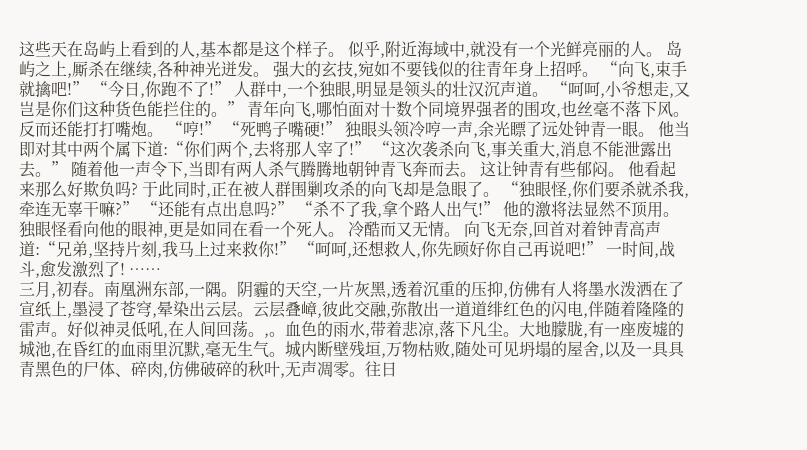这些天在岛屿上看到的人,基本都是这个样子。 似乎,附近海域中,就没有一个光鲜亮丽的人。 岛屿之上,厮杀在继续,各种神光迸发。 强大的玄技,宛如不要钱似的往青年身上招呼。 “向飞,束手就擒吧!” “今日,你跑不了!” 人群中,一个独眼,明显是领头的壮汉沉声道。 “呵呵,小爷想走,又岂是你们这种货色能拦住的。” 青年向飞,哪怕面对十数个同境界强者的围攻,也丝毫不落下风。 反而还能打打嘴炮。 “哼!” “死鸭子嘴硬!” 独眼头领冷哼一声,余光瞟了远处钟青一眼。 他当即对其中两个属下道:“你们两个,去将那人宰了!” “这次袭杀向飞,事关重大,消息不能泄露出去。” 随着他一声令下,当即有两人杀气腾腾地朝钟青飞奔而去。 这让钟青有些郁闷。 他看起来那么好欺负吗? 于此同时,正在被人群围剿攻杀的向飞却是急眼了。 “独眼怪,你们要杀就杀我,牵连无辜干嘛?” “还能有点出息吗?” “杀不了我,拿个路人出气!” 他的激将法显然不顶用。 独眼怪看向他的眼神,更是如同在看一个死人。 冷酷而又无情。 向飞无奈,回首对着钟青高声道:“兄弟,坚持片刻,我马上过来救你!” “呵呵,还想救人,你先顾好你自己再说吧!” 一时间,战斗,愈发激烈了! ……
三月,初春。南凰洲东部,一隅。阴霾的天空,一片灰黑,透着沉重的压抑,仿佛有人将墨水泼洒在了宣纸上,墨浸了苍穹,晕染出云层。云层叠嶂,彼此交融,弥散出一道道绯红色的闪电,伴随着隆隆的雷声。好似神灵低吼,在人间回荡。,。血色的雨水,带着悲凉,落下凡尘。大地朦胧,有一座废墟的城池,在昏红的血雨里沉默,毫无生气。城内断壁残垣,万物枯败,随处可见坍塌的屋舍,以及一具具青黑色的尸体、碎肉,仿佛破碎的秋叶,无声凋零。往日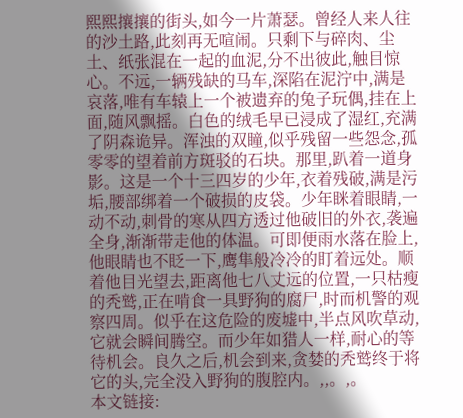熙熙攘攘的街头,如今一片萧瑟。曾经人来人往的沙土路,此刻再无喧闹。只剩下与碎肉、尘土、纸张混在一起的血泥,分不出彼此,触目惊心。不远,一辆残缺的马车,深陷在泥泞中,满是哀落,唯有车辕上一个被遗弃的兔子玩偶,挂在上面,随风飘摇。白色的绒毛早已浸成了湿红,充满了阴森诡异。浑浊的双瞳,似乎残留一些怨念,孤零零的望着前方斑驳的石块。那里,趴着一道身影。这是一个十三四岁的少年,衣着残破,满是污垢,腰部绑着一个破损的皮袋。少年眯着眼睛,一动不动,刺骨的寒从四方透过他破旧的外衣,袭遍全身,渐渐带走他的体温。可即便雨水落在脸上,他眼睛也不眨一下,鹰隼般冷冷的盯着远处。顺着他目光望去,距离他七八丈远的位置,一只枯瘦的秃鹫,正在啃食一具野狗的腐尸,时而机警的观察四周。似乎在这危险的废墟中,半点风吹草动,它就会瞬间腾空。而少年如猎人一样,耐心的等待机会。良久之后,机会到来,贪婪的秃鹫终于将它的头,完全没入野狗的腹腔内。,,。,。
本文链接: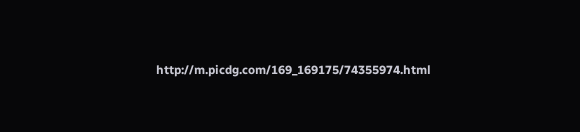http://m.picdg.com/169_169175/74355974.html